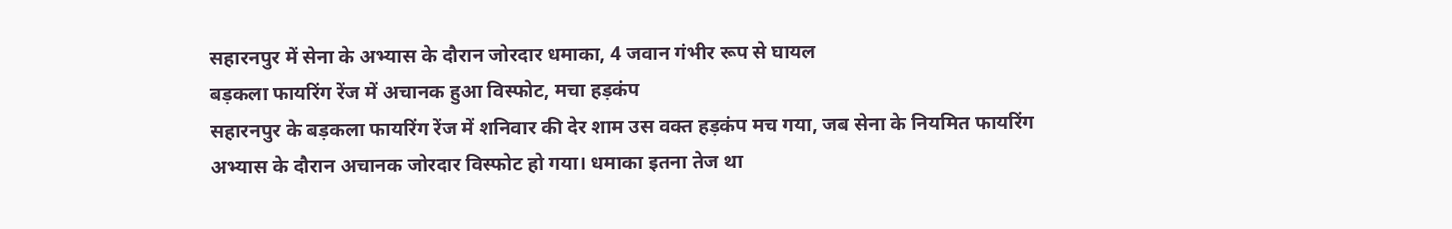सहारनपुर में सेना के अभ्यास के दौरान जोरदार धमाका, 4 जवान गंभीर रूप से घायल
बड़कला फायरिंग रेंज में अचानक हुआ विस्फोट, मचा हड़कंप
सहारनपुर के बड़कला फायरिंग रेंज में शनिवार की देर शाम उस वक्त हड़कंप मच गया, जब सेना के नियमित फायरिंग अभ्यास के दौरान अचानक जोरदार विस्फोट हो गया। धमाका इतना तेज था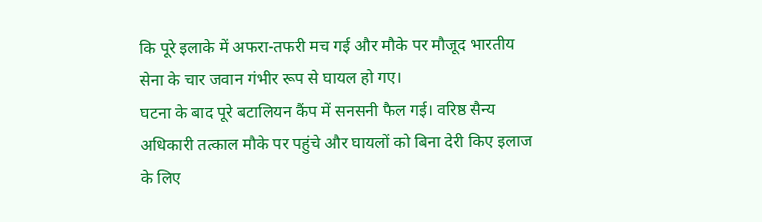कि पूरे इलाके में अफरा-तफरी मच गई और मौके पर मौजूद भारतीय सेना के चार जवान गंभीर रूप से घायल हो गए।
घटना के बाद पूरे बटालियन कैंप में सनसनी फैल गई। वरिष्ठ सैन्य अधिकारी तत्काल मौके पर पहुंचे और घायलों को बिना देरी किए इलाज के लिए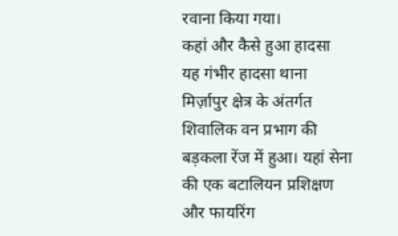रवाना किया गया।
कहां और कैसे हुआ हादसा
यह गंभीर हादसा थाना मिर्ज़ापुर क्षेत्र के अंतर्गत शिवालिक वन प्रभाग की बड़कला रेंज में हुआ। यहां सेना की एक बटालियन प्रशिक्षण और फायरिंग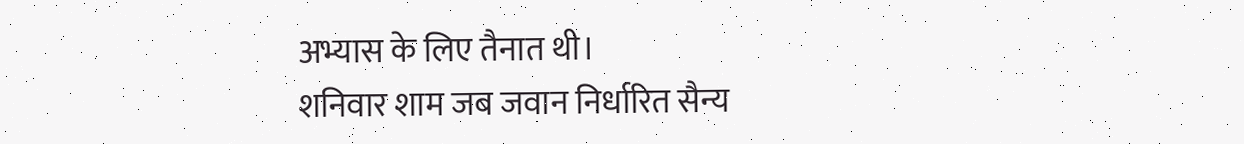अभ्यास के लिए तैनात थी।
शनिवार शाम जब जवान निर्धारित सैन्य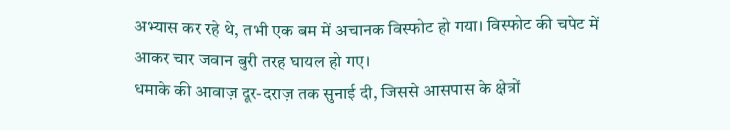अभ्यास कर रहे थे, तभी एक बम में अचानक विस्फोट हो गया। विस्फोट की चपेट में आकर चार जवान बुरी तरह घायल हो गए।
धमाके की आवाज़ दूर-दराज़ तक सुनाई दी, जिससे आसपास के क्षेत्रों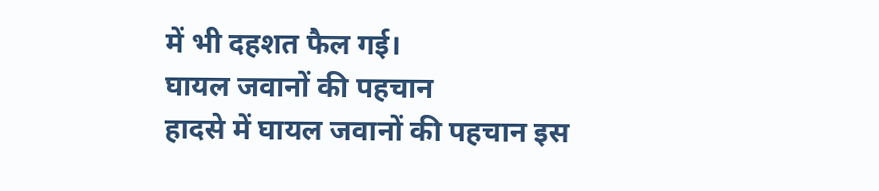में भी दहशत फैल गई।
घायल जवानों की पहचान
हादसे में घायल जवानों की पहचान इस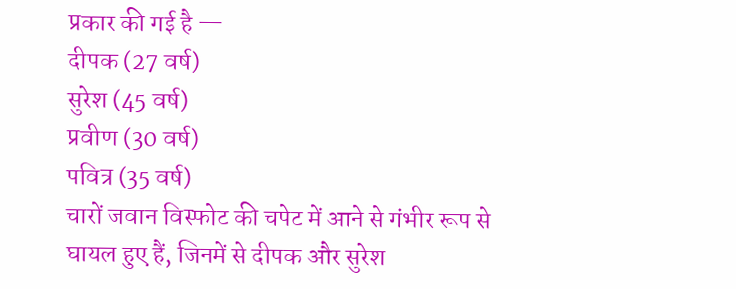प्रकार की गई है —
दीपक (27 वर्ष)
सुरेश (45 वर्ष)
प्रवीण (30 वर्ष)
पवित्र (35 वर्ष)
चारों जवान विस्फोट की चपेट में आने से गंभीर रूप से घायल हुए हैं, जिनमें से दीपक और सुरेश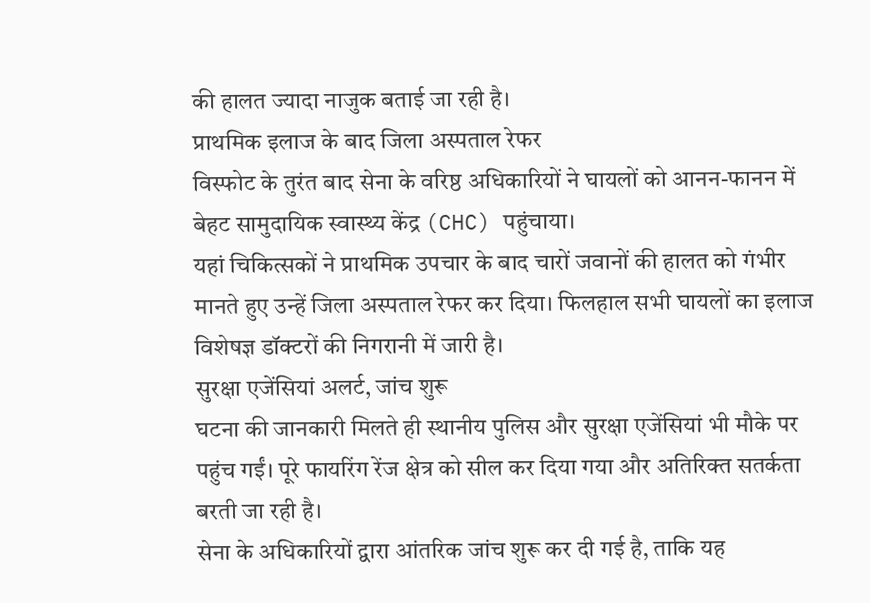की हालत ज्यादा नाजुक बताई जा रही है।
प्राथमिक इलाज के बाद जिला अस्पताल रेफर
विस्फोट के तुरंत बाद सेना के वरिष्ठ अधिकारियों ने घायलों को आनन-फानन में बेहट सामुदायिक स्वास्थ्य केंद्र (CHC) पहुंचाया।
यहां चिकित्सकों ने प्राथमिक उपचार के बाद चारों जवानों की हालत को गंभीर मानते हुए उन्हें जिला अस्पताल रेफर कर दिया। फिलहाल सभी घायलों का इलाज विशेषज्ञ डॉक्टरों की निगरानी में जारी है।
सुरक्षा एजेंसियां अलर्ट, जांच शुरू
घटना की जानकारी मिलते ही स्थानीय पुलिस और सुरक्षा एजेंसियां भी मौके पर पहुंच गईं। पूरे फायरिंग रेंज क्षेत्र को सील कर दिया गया और अतिरिक्त सतर्कता बरती जा रही है।
सेना के अधिकारियों द्वारा आंतरिक जांच शुरू कर दी गई है, ताकि यह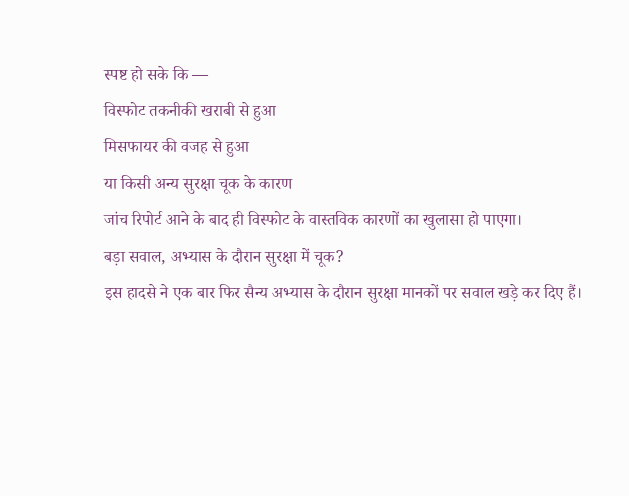स्पष्ट हो सके कि —
विस्फोट तकनीकी खराबी से हुआ
मिसफायर की वजह से हुआ
या किसी अन्य सुरक्षा चूक के कारण
जांच रिपोर्ट आने के बाद ही विस्फोट के वास्तविक कारणों का खुलासा हो पाएगा।
बड़ा सवाल, अभ्यास के दौरान सुरक्षा में चूक?
इस हादसे ने एक बार फिर सैन्य अभ्यास के दौरान सुरक्षा मानकों पर सवाल खड़े कर दिए हैं।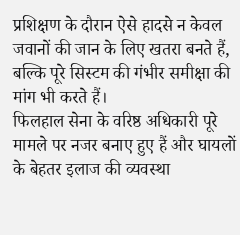प्रशिक्षण के दौरान ऐसे हादसे न केवल जवानों की जान के लिए खतरा बनते हैं, बल्कि पूरे सिस्टम की गंभीर समीक्षा की मांग भी करते हैं।
फिलहाल सेना के वरिष्ठ अधिकारी पूरे मामले पर नजर बनाए हुए हैं और घायलों के बेहतर इलाज की व्यवस्था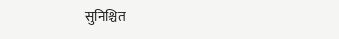सुनिश्चित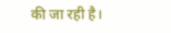की जा रही है।